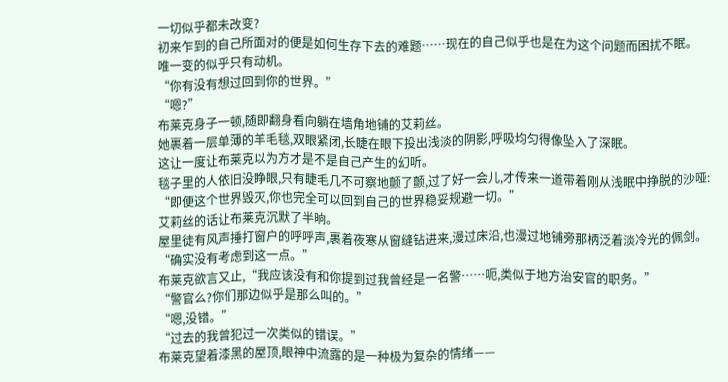一切似乎都未改变?
初来乍到的自己所面对的便是如何生存下去的难题……现在的自己似乎也是在为这个问题而困扰不眠。
唯一变的似乎只有动机。
“你有没有想过回到你的世界。”
“嗯?”
布莱克身子一顿,随即翻身看向躺在墙角地铺的艾莉丝。
她裹着一层单薄的羊毛毯,双眼紧闭,长睫在眼下投出浅淡的阴影,呼吸均匀得像坠入了深眠。
这让一度让布莱克以为方才是不是自己产生的幻听。
毯子里的人依旧没睁眼,只有睫毛几不可察地颤了颤,过了好一会儿,才传来一道带着刚从浅眠中挣脱的沙哑:
“即便这个世界毁灭,你也完全可以回到自己的世界稳妥规避一切。”
艾莉丝的话让布莱克沉默了半晌。
屋里徒有风声捶打窗户的呼呼声,裹着夜寒从窗缝钻进来,漫过床沿,也漫过地铺旁那柄泛着淡冷光的佩剑。
“确实没有考虑到这一点。”
布莱克欲言又止,“我应该没有和你提到过我曾经是一名警……呃,类似于地方治安官的职务。”
“警官么?你们那边似乎是那么叫的。”
“嗯,没错。”
“过去的我曾犯过一次类似的错误。”
布莱克望着漆黑的屋顶,眼神中流露的是一种极为复杂的情绪——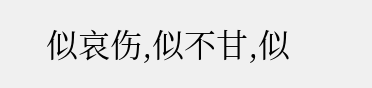似哀伤,似不甘,似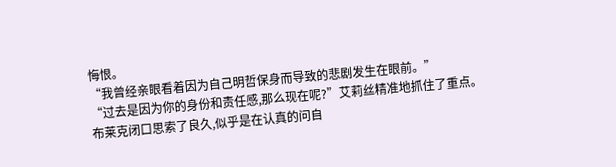悔恨。
“我曾经亲眼看着因为自己明哲保身而导致的悲剧发生在眼前。”
“过去是因为你的身份和责任感,那么现在呢?”艾莉丝精准地抓住了重点。
布莱克闭口思索了良久,似乎是在认真的问自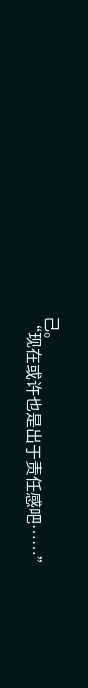己。
“现在或许也是出于责任感吧……”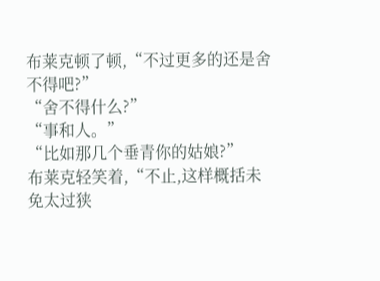布莱克顿了顿,“不过更多的还是舍不得吧?”
“舍不得什么?”
“事和人。”
“比如那几个垂青你的姑娘?”
布莱克轻笑着,“不止,这样概括未免太过狭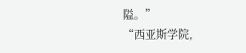隘。”
“西亚斯学院,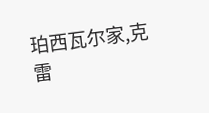珀西瓦尔家,克雷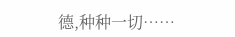德,种种一切……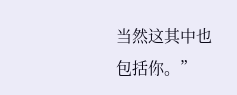当然这其中也包括你。”